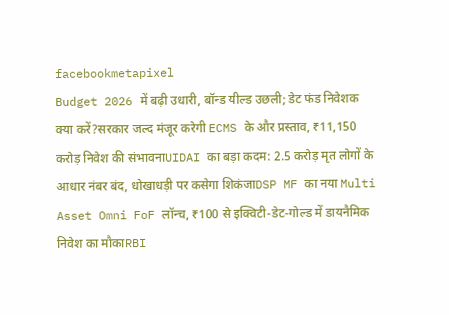facebookmetapixel
Budget 2026 में बढ़ी उधारी, बॉन्ड यील्ड उछली; डेट फंड निवेशक क्या करें?सरकार जल्द मंजूर करेगी ECMS के और प्रस्ताव, ₹11,150 करोड़ निवेश की संभावनाUIDAI का बड़ा कदम: 2.5 करोड़ मृत लोगों के आधार नंबर बंद, धोखाधड़ी पर कसेगा शिकंजाDSP MF का नया Multi Asset Omni FoF लॉन्च, ₹100 से इक्विटी-डेट-गोल्ड में डायनैमिक निवेश का मौकाRBI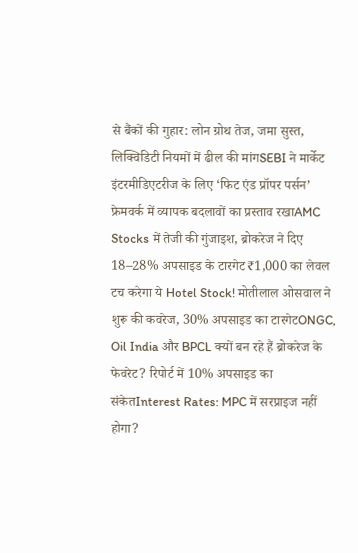से बैंकों की गुहार: लोन ग्रोथ तेज, जमा सुस्त, लिक्विडिटी नियमों में ढील की मांगSEBI ने मार्केट इंटरमीडिएटरीज के लिए ‘फिट एंड प्रॉपर पर्सन’ फ्रेमवर्क में व्यापक बदलावों का प्रस्ताव रखाAMC Stocks में तेजी की गुंजाइश, ब्रोकरेज ने दिए 18–28% अपसाइड के टारगेट₹1,000 का लेवल टच करेगा ये Hotel Stock! मोतीलाल ओसवाल ने शुरू की कवरेज, 30% अपसाइड का टारगेटONGC, Oil India और BPCL क्यों बन रहे हैं ब्रोकरेज के फेवरेट? रिपोर्ट में 10% अपसाइड का संकेतInterest Rates: MPC में सरप्राइज नहीं होगा?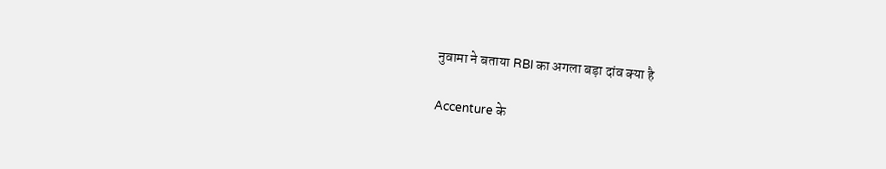नुवामा ने बताया RBI का अगला बड़ा दांव क्या है

Accenture के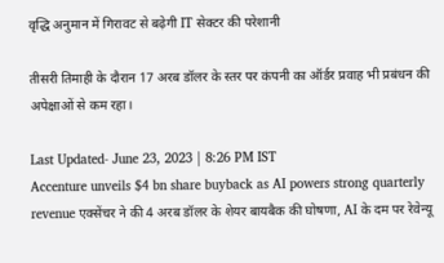वृद्धि अनुमान में गिरावट से बढ़ेगी IT सेक्टर की परेशानी

तीसरी तिमाही के दौरान 17 अरब डॉलर के स्तर पर कंपनी का ऑर्डर प्रवाह भी प्रबंधन की अपेक्षाओं से कम रहा।

Last Updated- June 23, 2023 | 8:26 PM IST
Accenture unveils $4 bn share buyback as AI powers strong quarterly revenue एक्सेंचर ने की 4 अरब डॉलर के शेयर बायबैक की घोषणा, AI के दम पर रेवेन्यू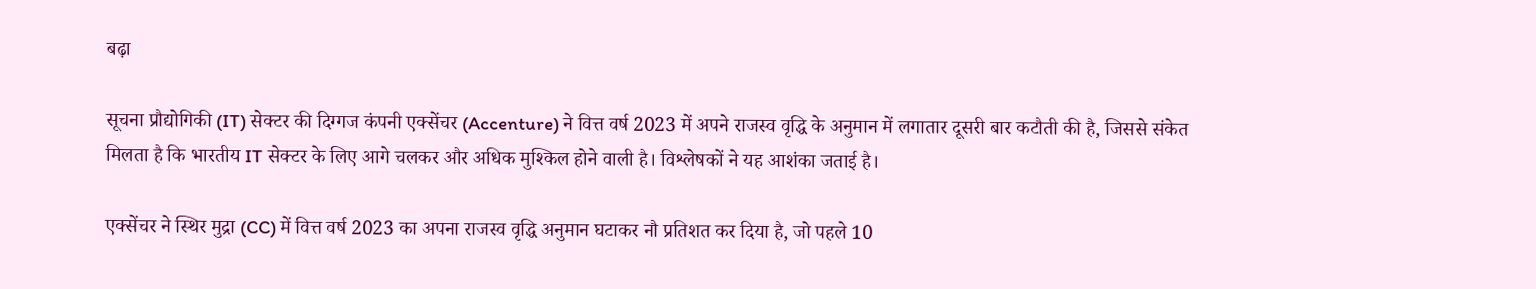बढ़ा

सूचना प्रौद्योगिकी (IT) सेक्टर की दिग्गज कंपनी एक्सेंचर (Accenture) ने वित्त वर्ष 2023 में अपने राजस्व वृद्धि के अनुमान में लगातार दूसरी बार कटौती की है, जिससे संकेत मिलता है कि भारतीय IT सेक्टर के लिए आगे चलकर और अधिक मुश्किल होने वाली है। विश्लेषकों ने यह आशंका जताई है।

एक्सेंचर ने स्थिर मुद्रा (CC) में वित्त वर्ष 2023 का अपना राजस्व वृद्धि अनुमान घटाकर नौ प्रतिशत कर दिया है, जो पहले 10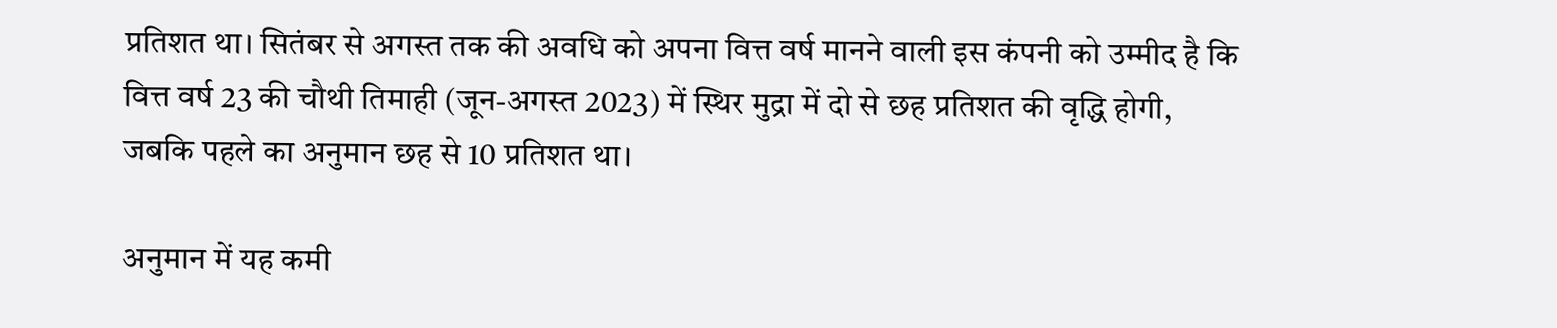प्रतिशत था। सितंबर से अगस्त तक की अवधि को अपना वित्त वर्ष मानने वाली इस कंपनी को उम्मीद है कि वित्त वर्ष 23 की चौथी तिमाही (जून-अगस्त 2023) में स्थिर मुद्रा में दो से छह प्रतिशत की वृद्धि होगी, जबकि पहले का अनुमान छह से 10 प्रतिशत था।

अनुमान में यह कमी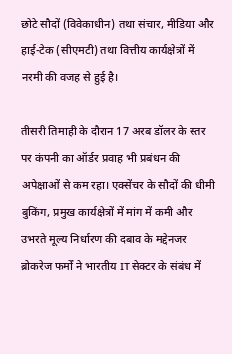छोटे सौदों (विवेकाधीन) तथा संचार, मीडिया और हाई-टेक (सीएमटी) तथा वित्तीय कार्यक्षेत्रों में नरमी की वजह से हुई है।

तीसरी तिमाही के दौरान 17 अरब डॉलर के स्तर पर कंपनी का ऑर्डर प्रवाह भी प्रबंधन की अपेक्षाओं से कम रहा। एक्सेंचर के सौदों की धीमी बुकिंग, प्रमुख कार्यक्षेत्रों में मांग में कमी और उभरते मूल्य निर्धारण की दबाव के मद्देनजर ब्रोकरेज फर्मों ने भारतीय IT सेक्टर के संबंध में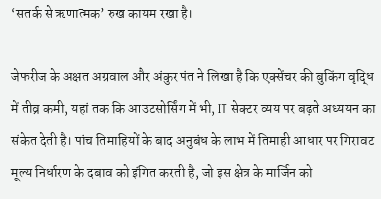‘सतर्क से ऋणात्मक’ रुख कायम रखा है।

जेफरीज के अक्षत अग्रवाल और अंकुर पंत ने लिखा है कि एक्सेंचर की बुकिंग वृद्धि में तीव्र कमी, यहां तक कि आउटसोर्सिंग में भी, IT सेक्टर व्यय पर बढ़ते अध्ययन का संकेत देती है। पांच तिमाहियों के बाद अनुबंध के लाभ में तिमाही आधार पर गिरावट मूल्य निर्धारण के दबाव को इंगित करती है, जो इस क्षेत्र के मार्जिन को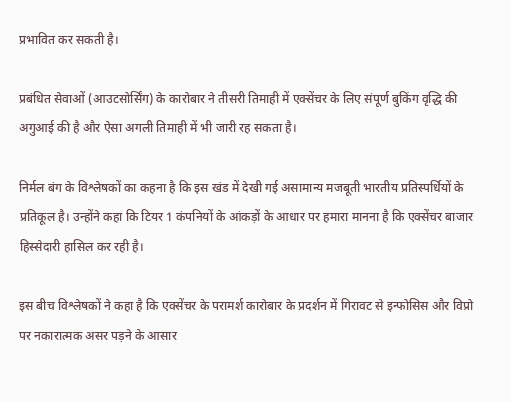प्रभावित कर सकती है।

प्रबंधित सेवाओं (आउटसोर्सिंग) के कारोबार ने तीसरी तिमाही में एक्सेंचर के लिए संपूर्ण बुकिंग वृद्धि की अगुआई की है और ऐसा अगली तिमाही में भी जारी रह सकता है।

निर्मल बंग के विश्लेषकों का कहना है कि इस खंड में देखी गई असामान्य मजबूती भारतीय प्रतिस्पर्धियों के प्रतिकूल है। उन्होंने कहा कि टियर 1 कंपनियों के आंकड़ों के आधार पर हमारा मानना है कि एक्सेंचर बाजार हिस्सेदारी हासिल कर रही है।

इस बीच विश्लेषकों ने कहा है कि एक्सेंचर के परामर्श कारोबार के प्रदर्शन में गिरावट से इन्फोसिस और विप्रो पर नकारात्मक असर पड़ने के आसार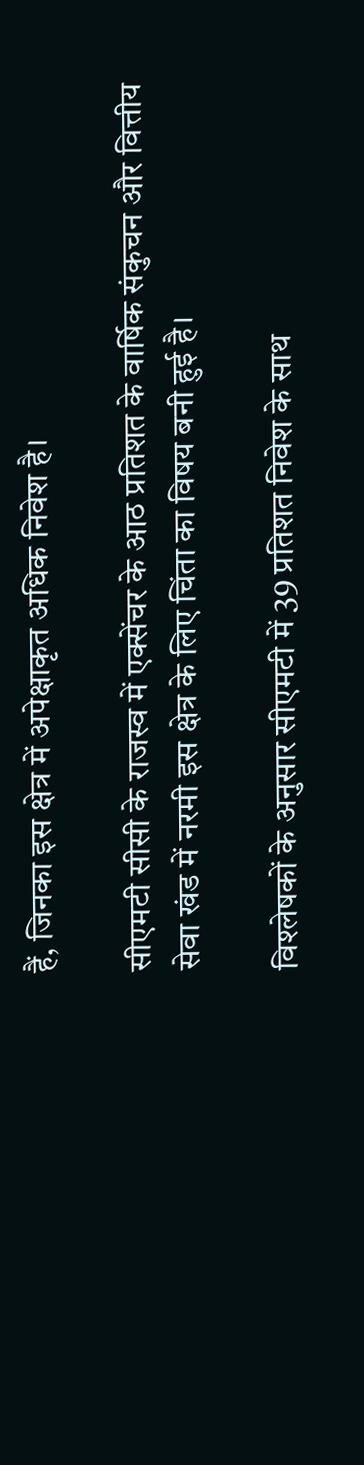हैं, जिनका इस क्षेत्र में अपेक्षाकृत अधिक निवेश है।

सीएमटी सीसी के राजस्व में एक्सेंचर के आठ प्रतिशत के वार्षिक संकुचन और वित्तीय सेवा खंड में नरमी इस क्षेत्र के लिए चिंता का विषय बनी हुई है।

विश्लेषकों के अनुसार सीएमटी में 39 प्रतिशत निवेश के साथ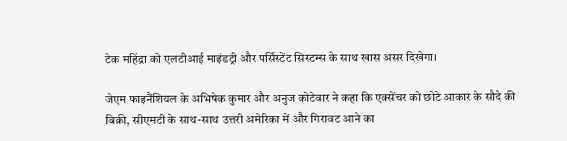टेक महिंद्रा को एलटीआई माइंडट्री और पर्सिस्टेंट सिस्टम्स के साथ खास असर दिखेगा।

जेएम फाइनैंशियल के अभिषेक कुमार और अनुज कोटेवार ने कहा कि एक्सेंचर को छोटे आकार के सौदे की बिक्री, सीएमटी के साथ-साथ उत्तरी अमेरिका में और गिरावट आने का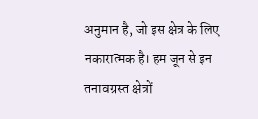अनुमान है, जो इस क्षेत्र के लिए नकारात्मक है। हम जून से इन तनावग्रस्त क्षेत्रों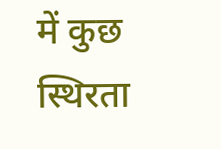में कुछ स्थिरता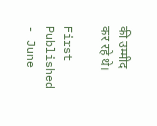की उम्मीद कर रहे थे।

First Published - June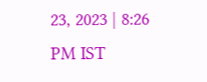23, 2023 | 8:26 PM IST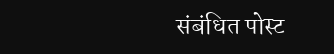संबंधित पोस्ट